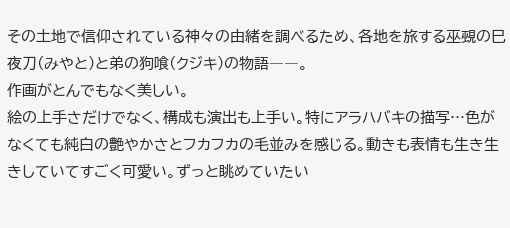その土地で信仰されている神々の由緒を調べるため、各地を旅する巫覡の巳夜刀(みやと)と弟の狗喰(クジキ)の物語――。
作画がとんでもなく美しい。
絵の上手さだけでなく、構成も演出も上手い。特にアラハバキの描写…色がなくても純白の艶やかさとフカフカの毛並みを感じる。動きも表情も生き生きしていてすごく可愛い。ずっと眺めていたい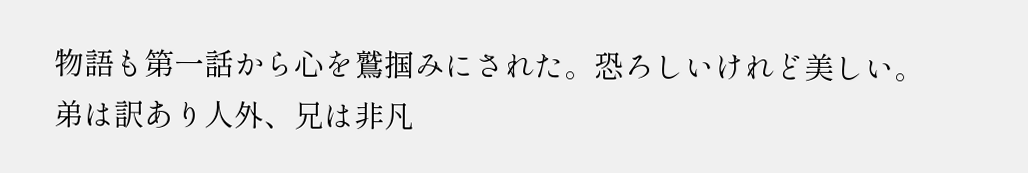物語も第一話から心を鷲掴みにされた。恐ろしいけれど美しい。
弟は訳あり人外、兄は非凡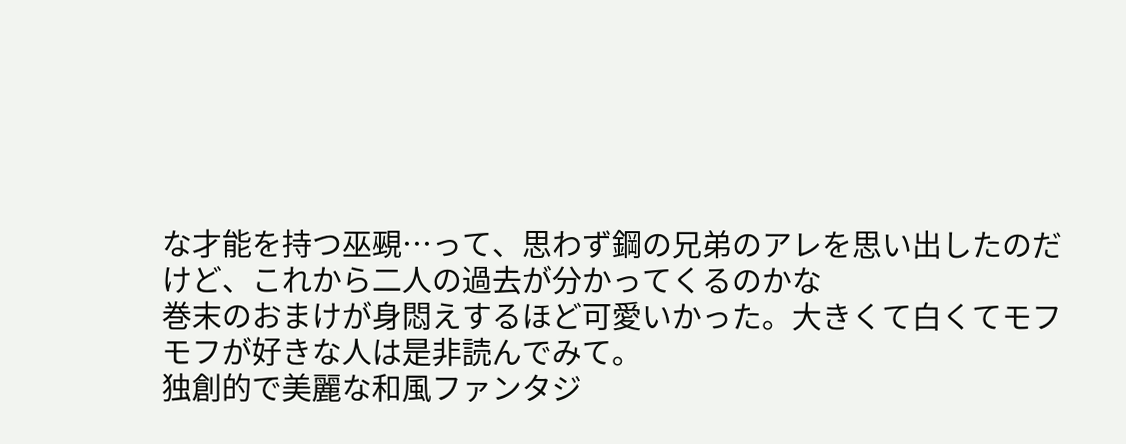な才能を持つ巫覡…って、思わず鋼の兄弟のアレを思い出したのだけど、これから二人の過去が分かってくるのかな
巻末のおまけが身悶えするほど可愛いかった。大きくて白くてモフモフが好きな人は是非読んでみて。
独創的で美麗な和風ファンタジ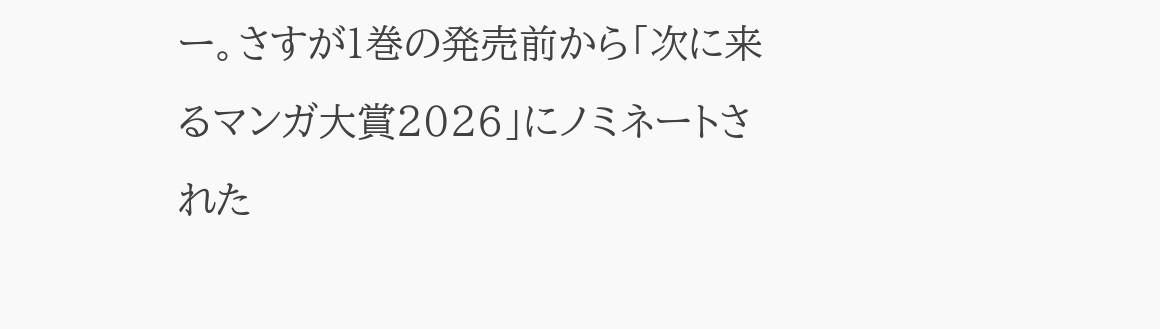ー。さすが1巻の発売前から「次に来るマンガ大賞2026」にノミネートされた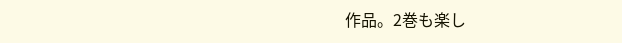作品。2巻も楽し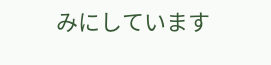みにしています